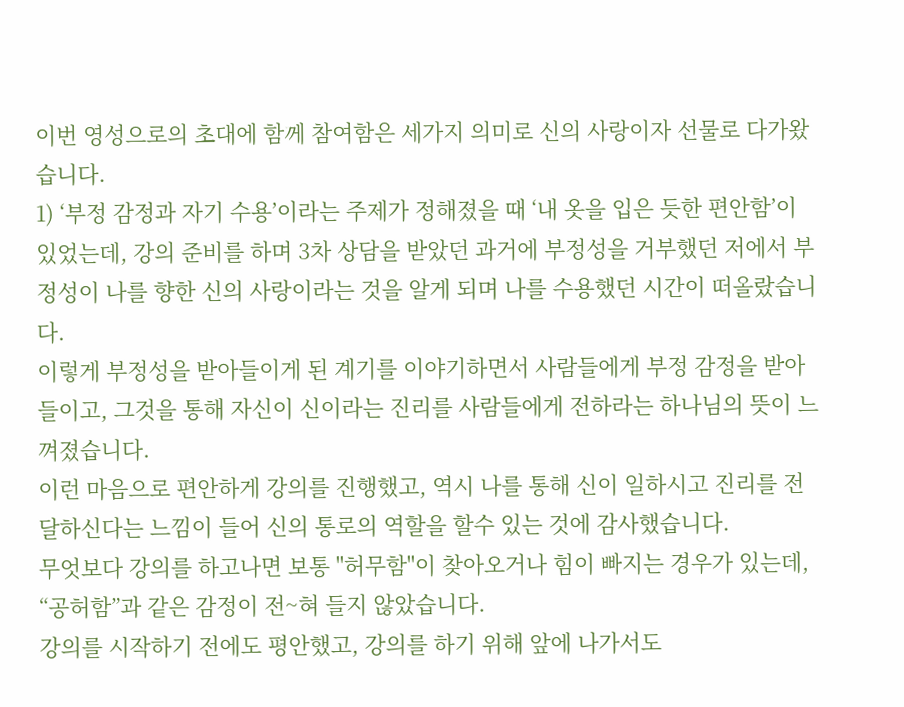이번 영성으로의 초대에 함께 참여함은 세가지 의미로 신의 사랑이자 선물로 다가왔습니다.
1) ‘부정 감정과 자기 수용’이라는 주제가 정해졌을 때 ‘내 옷을 입은 듯한 편안함’이 있었는데, 강의 준비를 하며 3차 상담을 받았던 과거에 부정성을 거부했던 저에서 부정성이 나를 향한 신의 사랑이라는 것을 알게 되며 나를 수용했던 시간이 떠올랐습니다.
이렇게 부정성을 받아들이게 된 계기를 이야기하면서 사람들에게 부정 감정을 받아들이고, 그것을 통해 자신이 신이라는 진리를 사람들에게 전하라는 하나님의 뜻이 느껴졌습니다.
이런 마음으로 편안하게 강의를 진행했고, 역시 나를 통해 신이 일하시고 진리를 전달하신다는 느낌이 들어 신의 통로의 역할을 할수 있는 것에 감사했습니다.
무엇보다 강의를 하고나면 보통 "허무함"이 찾아오거나 힘이 빠지는 경우가 있는데, “공허함”과 같은 감정이 전~혀 들지 않았습니다.
강의를 시작하기 전에도 평안했고, 강의를 하기 위해 앞에 나가서도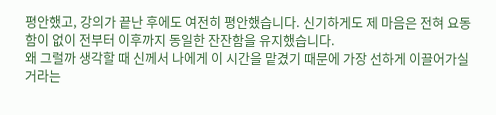평안했고, 강의가 끝난 후에도 여전히 평안했습니다. 신기하게도 제 마음은 전혀 요동함이 없이 전부터 이후까지 동일한 잔잔함을 유지했습니다.
왜 그럴까 생각할 때 신께서 나에게 이 시간을 맡겼기 때문에 가장 선하게 이끌어가실 거라는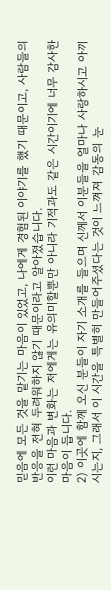믿음에 모든 것을 맡기는 마음이 있었고, 나에게 경험된 이야기를 했기 때문이고, 사람들의 반응을 전혀 두려워하지 않기 때문이라고 알아졌습니다.
이런 마음과 변화는 저에게는 유의미할뿐만 아니라 기적과도 같은 시간이기에 너무 감사한 마음이 듭니다.
2) 이곳에 함께 오신 분들이 자기 소개를 들으며 신께서 이분들을 얼마나 사랑하시고 아끼시는지, 그래서 이 시간을 특별히 만들어주셨다는 것이 느껴져 감동의 눈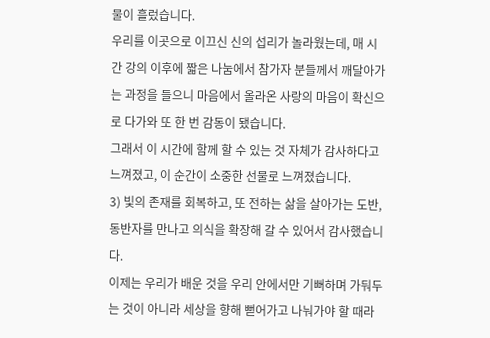물이 흘렀습니다.
우리를 이곳으로 이끄신 신의 섭리가 놀라웠는데, 매 시간 강의 이후에 짧은 나눔에서 참가자 분들께서 깨달아가는 과정을 들으니 마음에서 올라온 사랑의 마음이 확신으로 다가와 또 한 번 감동이 됐습니다.
그래서 이 시간에 함께 할 수 있는 것 자체가 감사하다고 느껴졌고, 이 순간이 소중한 선물로 느껴졌습니다.
3) 빛의 존재를 회복하고, 또 전하는 삶을 살아가는 도반, 동반자를 만나고 의식을 확장해 갈 수 있어서 감사했습니다.
이제는 우리가 배운 것을 우리 안에서만 기뻐하며 가둬두는 것이 아니라 세상을 향해 뻗어가고 나눠가야 할 때라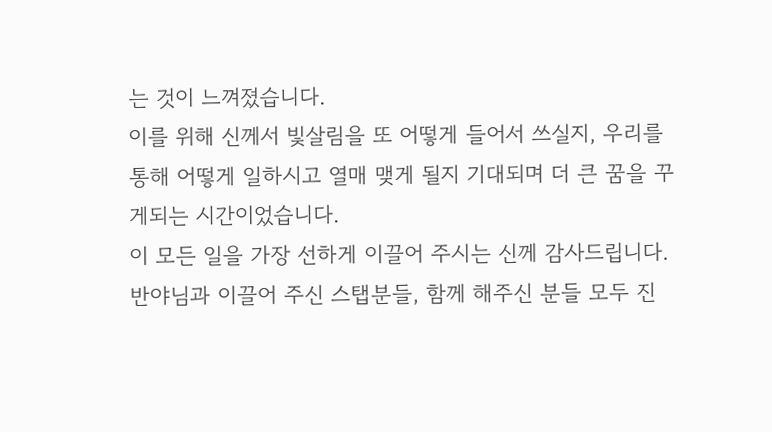는 것이 느껴졌습니다.
이를 위해 신께서 빛살림을 또 어떻게 들어서 쓰실지, 우리를 통해 어떻게 일하시고 열매 맺게 될지 기대되며 더 큰 꿈을 꾸게되는 시간이었습니다.
이 모든 일을 가장 선하게 이끌어 주시는 신께 감사드립니다.
반야님과 이끌어 주신 스탭분들, 함께 해주신 분들 모두 진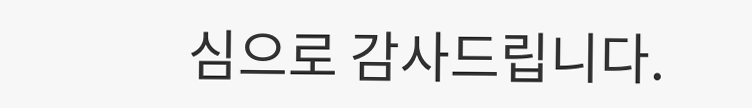심으로 감사드립니다.